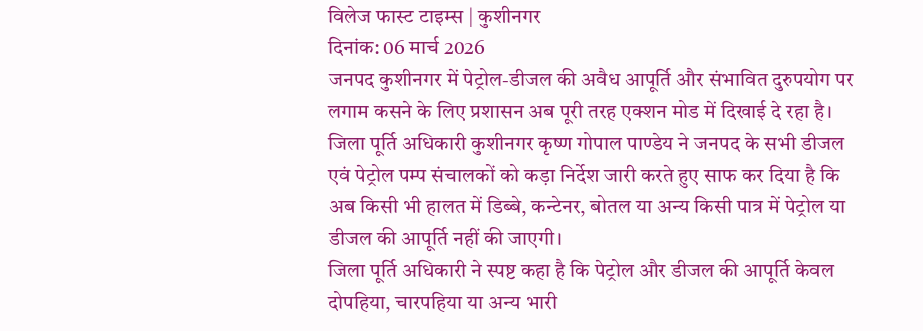विलेज फास्ट टाइम्स | कुशीनगर
दिनांक: 06 मार्च 2026
जनपद कुशीनगर में पेट्रोल-डीजल की अवैध आपूर्ति और संभावित दुरुपयोग पर लगाम कसने के लिए प्रशासन अब पूरी तरह एक्शन मोड में दिखाई दे रहा है। जिला पूर्ति अधिकारी कुशीनगर कृष्ण गोपाल पाण्डेय ने जनपद के सभी डीजल एवं पेट्रोल पम्प संचालकों को कड़ा निर्देश जारी करते हुए साफ कर दिया है कि अब किसी भी हालत में डिब्बे, कन्टेनर, बोतल या अन्य किसी पात्र में पेट्रोल या डीजल की आपूर्ति नहीं की जाएगी।
जिला पूर्ति अधिकारी ने स्पष्ट कहा है कि पेट्रोल और डीजल की आपूर्ति केवल दोपहिया, चारपहिया या अन्य भारी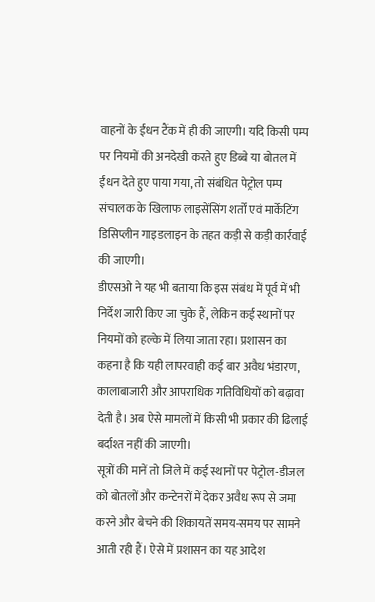वाहनों के ईंधन टैंक में ही की जाएगी। यदि किसी पम्प पर नियमों की अनदेखी करते हुए डिब्बे या बोतल में ईंधन देते हुए पाया गया, तो संबंधित पेट्रोल पम्प संचालक के खिलाफ लाइसेंसिंग शर्तों एवं मार्केटिंग डिसिप्लीन गाइडलाइन के तहत कड़ी से कड़ी कार्रवाई की जाएगी।
डीएसओ ने यह भी बताया कि इस संबंध में पूर्व में भी निर्देश जारी किए जा चुके हैं, लेकिन कई स्थानों पर नियमों को हल्के में लिया जाता रहा। प्रशासन का कहना है कि यही लापरवाही कई बार अवैध भंडारण, कालाबाजारी और आपराधिक गतिविधियों को बढ़ावा देती है। अब ऐसे मामलों में किसी भी प्रकार की ढिलाई बर्दाश्त नहीं की जाएगी।
सूत्रों की मानें तो जिले में कई स्थानों पर पेट्रोल-डीजल को बोतलों और कन्टेनरों में देकर अवैध रूप से जमा करने और बेचने की शिकायतें समय-समय पर सामने आती रही हैं। ऐसे में प्रशासन का यह आदेश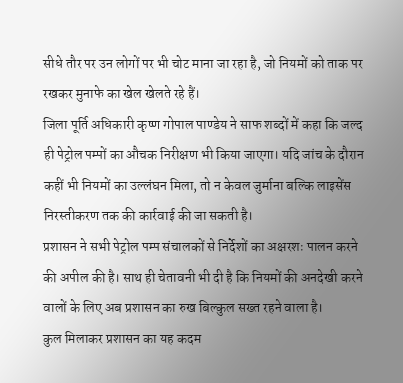सीधे तौर पर उन लोगों पर भी चोट माना जा रहा है, जो नियमों को ताक पर रखकर मुनाफे का खेल खेलते रहे हैं।
जिला पूर्ति अधिकारी कृष्ण गोपाल पाण्डेय ने साफ शब्दों में कहा कि जल्द ही पेट्रोल पम्पों का औचक निरीक्षण भी किया जाएगा। यदि जांच के दौरान कहीं भी नियमों का उल्लंघन मिला, तो न केवल जुर्माना बल्कि लाइसेंस निरस्तीकरण तक की कार्रवाई की जा सकती है।
प्रशासन ने सभी पेट्रोल पम्प संचालकों से निर्देशों का अक्षरशः पालन करने की अपील की है। साथ ही चेतावनी भी दी है कि नियमों की अनदेखी करने वालों के लिए अब प्रशासन का रुख बिल्कुल सख्त रहने वाला है।
कुल मिलाकर प्रशासन का यह कदम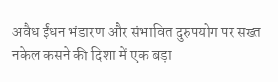अवैध ईंधन भंडारण और संभावित दुरुपयोग पर सख्त नकेल कसने की दिशा में एक बड़ा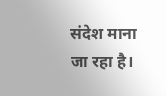संदेश माना जा रहा है।